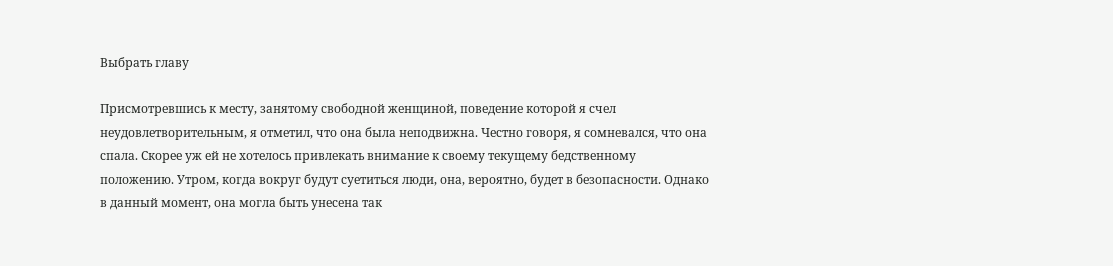Выбрать главу

Присмотревшись к месту, занятому свободной женщиной, поведение которой я счел неудовлетворительным, я отметил, что она была неподвижна. Честно говоря, я сомневался, что она спала. Скорее уж ей не хотелось привлекать внимание к своему текущему бедственному положению. Утром, когда вокруг будут суетиться люди, она, вероятно, будет в безопасности. Однако в данный момент, она могла быть унесена так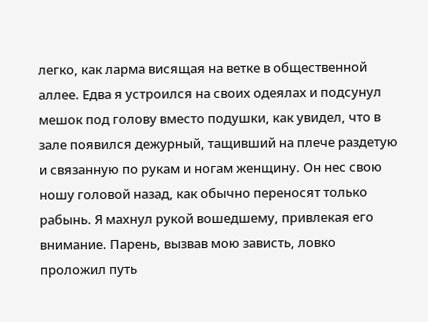легко, как ларма висящая на ветке в общественной аллее. Едва я устроился на своих одеялах и подсунул мешок под голову вместо подушки, как увидел, что в зале появился дежурный, тащивший на плече раздетую и связанную по рукам и ногам женщину. Он нес свою ношу головой назад, как обычно переносят только рабынь. Я махнул рукой вошедшему, привлекая его внимание. Парень, вызвав мою зависть, ловко проложил путь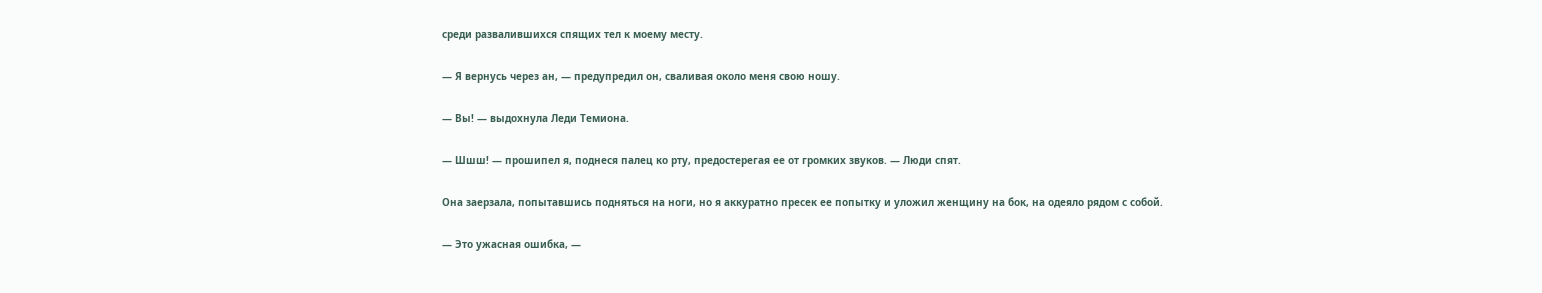среди развалившихся спящих тел к моему месту.

— Я вернусь через ан, — предупредил он, сваливая около меня свою ношу.

— Вы! — выдохнула Леди Темиона.

— Шшш! — прошипел я, поднеся палец ко рту, предостерегая ее от громких звуков. — Люди спят.

Она заерзала, попытавшись подняться на ноги, но я аккуратно пресек ее попытку и уложил женщину на бок, на одеяло рядом с собой.

— Это ужасная ошибка, —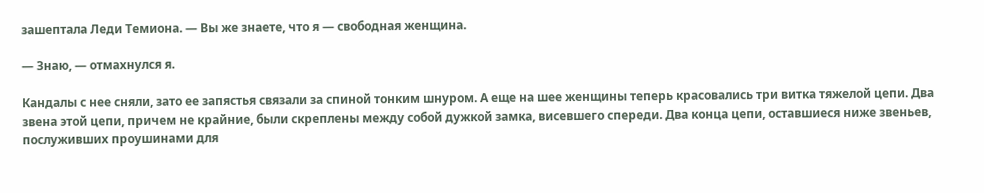зашептала Леди Темиона. — Вы же знаете, что я — свободная женщина.

— Знаю, — отмахнулся я.

Кандалы с нее сняли, зато ее запястья связали за спиной тонким шнуром. А еще на шее женщины теперь красовались три витка тяжелой цепи. Два звена этой цепи, причем не крайние, были скреплены между собой дужкой замка, висевшего спереди. Два конца цепи, оставшиеся ниже звеньев, послуживших проушинами для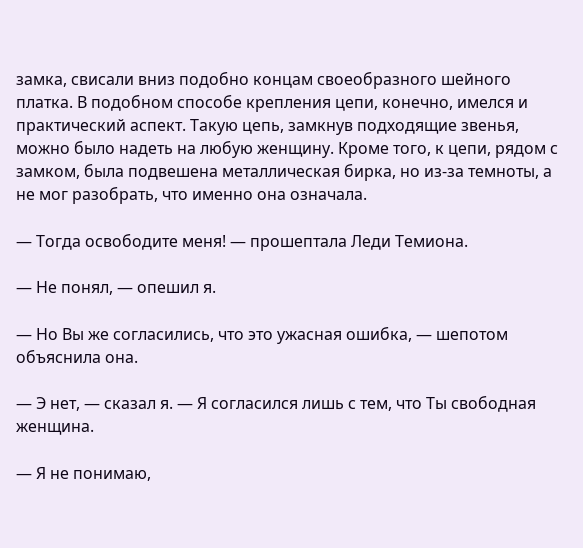замка, свисали вниз подобно концам своеобразного шейного платка. В подобном способе крепления цепи, конечно, имелся и практический аспект. Такую цепь, замкнув подходящие звенья, можно было надеть на любую женщину. Кроме того, к цепи, рядом с замком, была подвешена металлическая бирка, но из-за темноты, а не мог разобрать, что именно она означала.

— Тогда освободите меня! — прошептала Леди Темиона.

— Не понял, — опешил я.

— Но Вы же согласились, что это ужасная ошибка, — шепотом объяснила она.

— Э нет, — сказал я. — Я согласился лишь с тем, что Ты свободная женщина.

— Я не понимаю,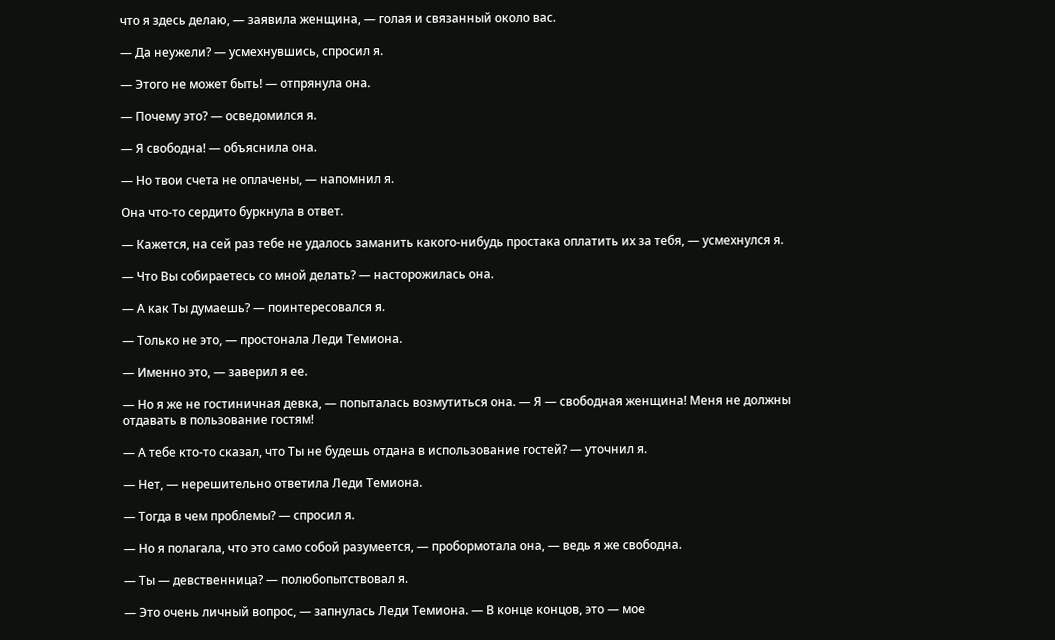что я здесь делаю, — заявила женщина, — голая и связанный около вас.

— Да неужели? — усмехнувшись, спросил я.

— Этого не может быть! — отпрянула она.

— Почему это? — осведомился я.

— Я свободна! — объяснила она.

— Но твои счета не оплачены, — напомнил я.

Она что-то сердито буркнула в ответ.

— Кажется, на сей раз тебе не удалось заманить какого-нибудь простака оплатить их за тебя, — усмехнулся я.

— Что Вы собираетесь со мной делать? — насторожилась она.

— А как Ты думаешь? — поинтересовался я.

— Только не это, — простонала Леди Темиона.

— Именно это, — заверил я ее.

— Но я же не гостиничная девка, — попыталась возмутиться она. — Я — свободная женщина! Меня не должны отдавать в пользование гостям!

— А тебе кто-то сказал, что Ты не будешь отдана в использование гостей? — уточнил я.

— Нет, — нерешительно ответила Леди Темиона.

— Тогда в чем проблемы? — спросил я.

— Но я полагала, что это само собой разумеется, — пробормотала она, — ведь я же свободна.

— Ты — девственница? — полюбопытствовал я.

— Это очень личный вопрос, — запнулась Леди Темиона. — В конце концов, это — мое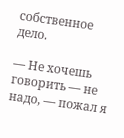собственное дело.

— Не хочешь говорить — не надо, — пожал я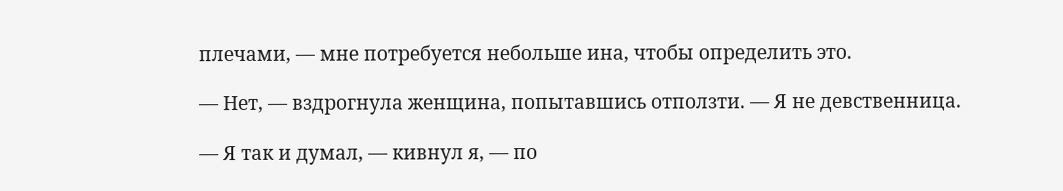плечами, — мне потребуется небольше ина, чтобы определить это.

— Нет, — вздрогнула женщина, попытавшись отползти. — Я не девственница.

— Я так и думал, — кивнул я, — по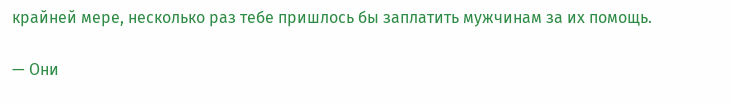крайней мере, несколько раз тебе пришлось бы заплатить мужчинам за их помощь.

— Они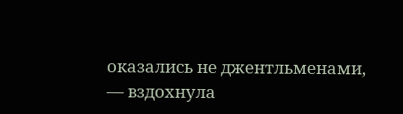оказались не джентльменами, — вздохнула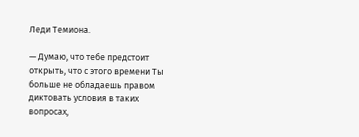Леди Темиона.

— Думаю, что тебе предстоит открыть, что с этого времени Ты больше не обладаешь правом диктовать условия в таких вопросах,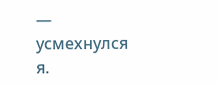— усмехнулся я.